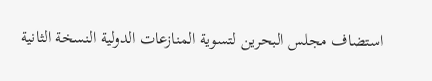استضاف مجلس البحرين لتسوية المنازعات الدولية النسخة الثانية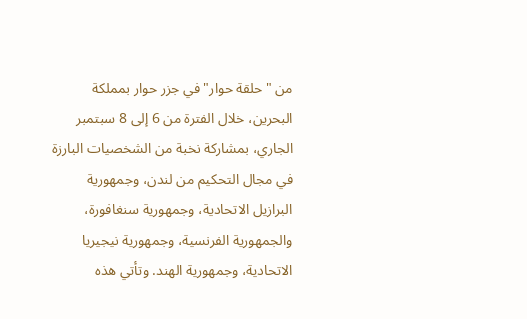من "حلقة حوار" في جزر حوار بمملكة البحرين، خلال الفترة من 6 إلى 8 سبتمبر الجاري، بمشاركة نخبة من الشخصيات البارزة في مجال التحكيم من لندن، وجمهورية البرازيل الاتحادية، وجمهورية سنغافورة، والجمهورية الفرنسية، وجمهورية نيجيريا الاتحادية، وجمهورية الهند. وتأتي هذه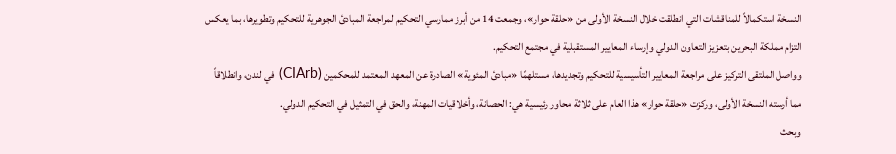النسخة استكمالاً للمناقشات التي انطلقت خلال النسخة الأولى من «حلقة حوار»، وجمعت 14 من أبرز ممارسي التحكيم لمراجعة المبادئ الجوهرية للتحكيم وتطويرها، بما يعكس التزام مملكة البحرين بتعزيز التعاون الدولي وإرساء المعايير المستقبلية في مجتمع التحكيم.
وواصل الملتقى التركيز على مراجعة المعايير التأسيسية للتحكيم وتجديدها، مستلهمًا «مبادئ المئوية» الصادرة عن المعهد المعتمد للمحكمين (CIArb) في لندن، وانطلاقاً مما أرسته النسخة الأولى، وركزت «حلقة حوار» هذا العام على ثلاثة محاور رئيسية هي: الحصانة، وأخلاقيات المهنة، والحق في التمثيل في التحكيم الدولي.
وبحث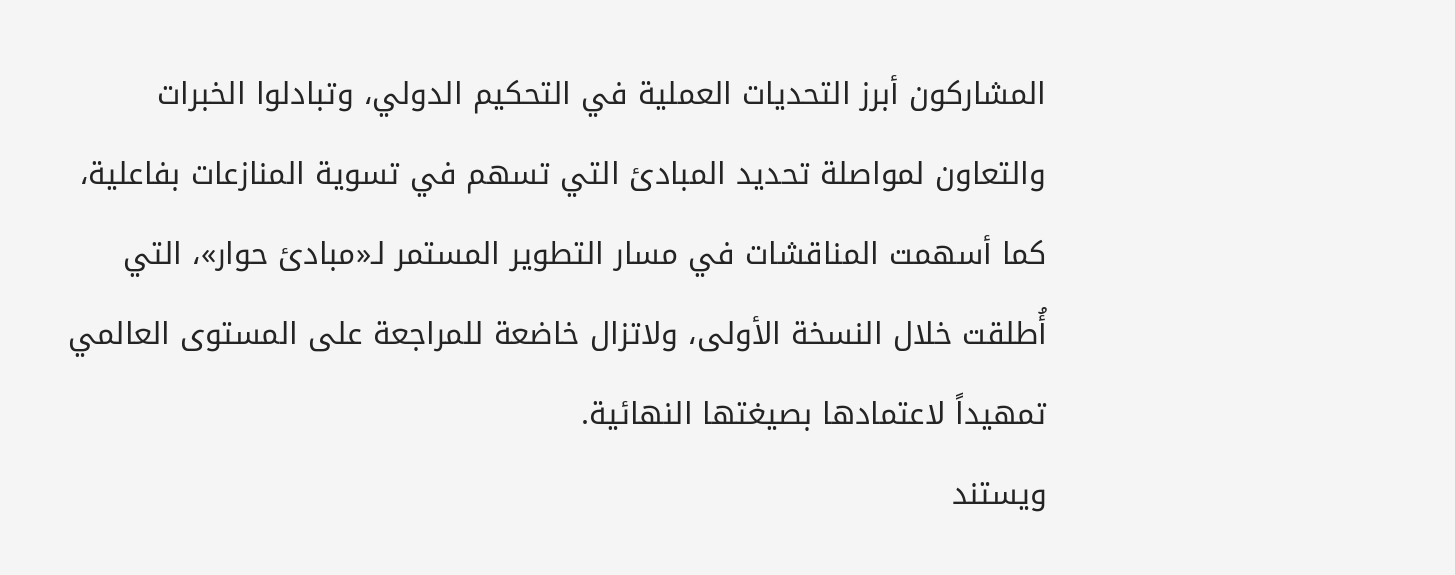المشاركون أبرز التحديات العملية في التحكيم الدولي، وتبادلوا الخبرات والتعاون لمواصلة تحديد المبادئ التي تسهم في تسوية المنازعات بفاعلية، كما أسهمت المناقشات في مسار التطوير المستمر لـ«مبادئ حوار»، التي أُطلقت خلال النسخة الأولى، ولاتزال خاضعة للمراجعة على المستوى العالمي تمهيداً لاعتمادها بصيغتها النهائية.
ويستند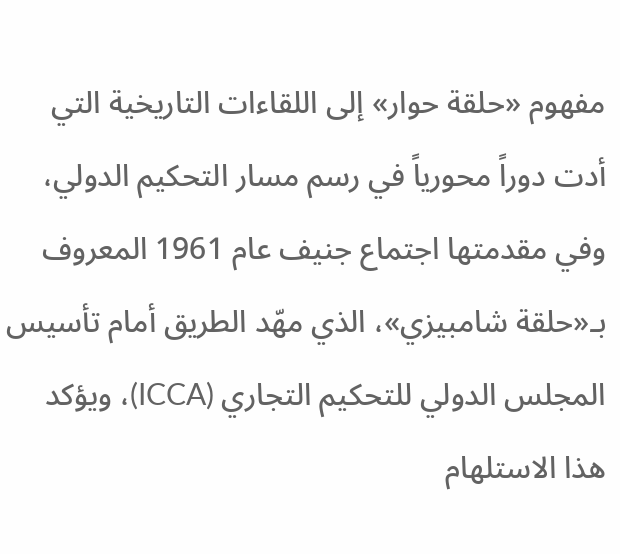مفهوم «حلقة حوار» إلى اللقاءات التاريخية التي أدت دوراً محورياً في رسم مسار التحكيم الدولي، وفي مقدمتها اجتماع جنيف عام 1961 المعروف بـ«حلقة شامبيزي»، الذي مهّد الطريق أمام تأسيس المجلس الدولي للتحكيم التجاري (ICCA)، ويؤكد هذا الاستلهام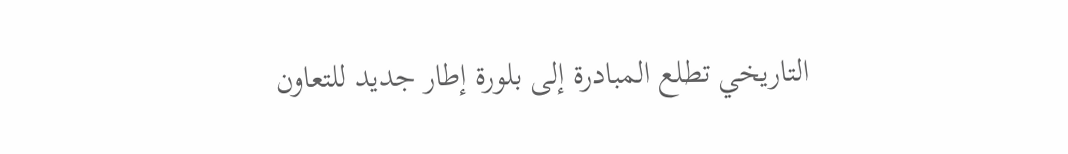التاريخي تطلع المبادرة إلى بلورة إطار جديد للتعاون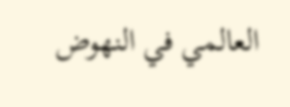العالمي في النهوض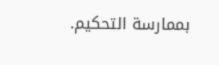بممارسة التحكيم.